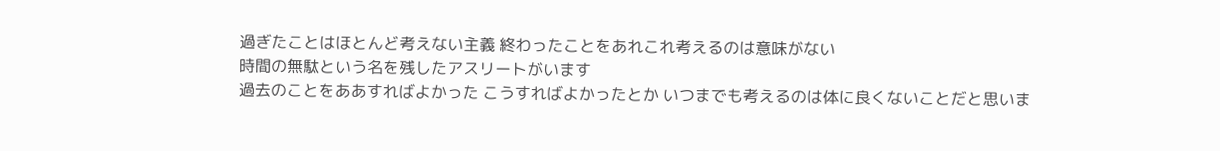過ぎたことはほとんど考えない主義 終わったことをあれこれ考えるのは意味がない
時間の無駄という名を残したアスリートがいます
過去のことをああすればよかった こうすればよかったとか いつまでも考えるのは体に良くないことだと思いま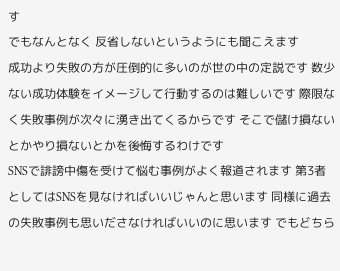す
でもなんとなく 反省しないというようにも聞こえます
成功より失敗の方が圧倒的に多いのが世の中の定説です 数少ない成功体験をイメージして行動するのは難しいです 際限なく失敗事例が次々に湧き出てくるからです そこで儲け損ないとかやり損ないとかを後悔するわけです
SNSで誹謗中傷を受けて悩む事例がよく報道されます 第3者としてはSNSを見なければいいじゃんと思います 同様に過去の失敗事例も思いださなければいいのに思います でもどちら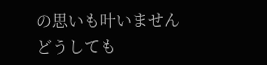の思いも叶いません
どうしても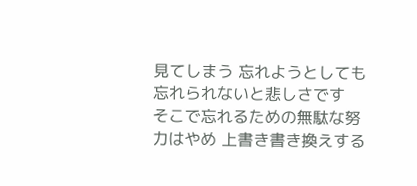見てしまう 忘れようとしても忘れられないと悲しさです
そこで忘れるための無駄な努力はやめ 上書き書き換えする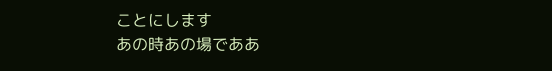ことにします
あの時あの場でああ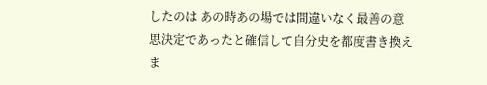したのは あの時あの場では間違いなく最善の意思決定であったと確信して自分史を都度書き換えま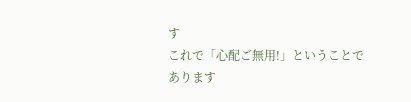す
これで「心配ご無用!」ということであります